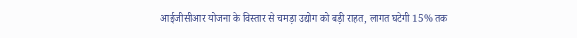आईजीसीआर योजना के विस्तार से चमड़ा उद्योग को बड़ी राहत, लागत घटेगी 15% तक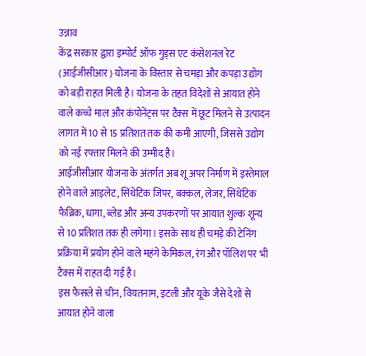उन्नाव
केंद्र सरकार द्वारा इम्पोर्ट ऑफ गुड्स एट कंसेशनल रेट (आईजीसीआर) योजना के विस्तार से चमड़ा और कपड़ा उद्योग को बड़ी राहत मिली है। योजना के तहत विदेशों से आयात होने वाले कच्चे माल और कंपोनेंट्स पर टैक्स में छूट मिलने से उत्पादन लागत में 10 से 15 प्रतिशत तक की कमी आएगी, जिससे उद्योग को नई रफ्तार मिलने की उम्मीद है।
आईजीसीआर योजना के अंतर्गत अब शू अपर निर्माण में इस्तेमाल होने वाले आइलेट, सिंथेटिक जिपर, बक्कल, लेजर, सिंथेटिक फैब्रिक, धागा, ब्लेड और अन्य उपकरणों पर आयात शुल्क शून्य से 10 प्रतिशत तक ही लगेगा। इसके साथ ही चमड़े की टेनिंग प्रक्रिया में प्रयोग होने वाले महंगे केमिकल, रंग और पॉलिश पर भी टैक्स में राहत दी गई है।
इस फैसले से चीन, वियतनाम, इटली और यूके जैसे देशों से आयात होने वाला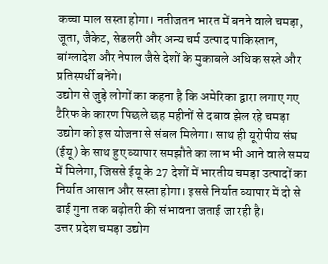कच्चा माल सस्ता होगा। नतीजतन भारत में बनने वाले चमड़ा, जूता, जैकेट, सेडलरी और अन्य चर्म उत्पाद पाकिस्तान, बांग्लादेश और नेपाल जैसे देशों के मुकाबले अधिक सस्ते और प्रतिस्पर्धी बनेंगे।
उद्योग से जुड़े लोगों का कहना है कि अमेरिका द्वारा लगाए गए टैरिफ के कारण पिछले छह महीनों से दबाव झेल रहे चमड़ा उद्योग को इस योजना से संबल मिलेगा। साथ ही यूरोपीय संघ (ईयू) के साथ हुए व्यापार समझौते का लाभ भी आने वाले समय में मिलेगा, जिससे ईयू के 27 देशों में भारतीय चमड़ा उत्पादों का निर्यात आसान और सस्ता होगा। इससे निर्यात व्यापार में दो से ढाई गुना तक बढ़ोतरी की संभावना जताई जा रही है।
उत्तर प्रदेश चमड़ा उद्योग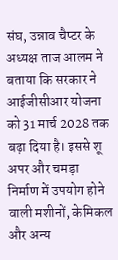संघ, उन्नाव चैप्टर के अध्यक्ष ताज आलम ने बताया कि सरकार ने आईजीसीआर योजना को 31 मार्च 2028 तक बढ़ा दिया है। इससे शू अपर और चमड़ा निर्माण में उपयोग होने वाली मशीनों, केमिकल और अन्य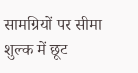सामग्रियों पर सीमा शुल्क में छूट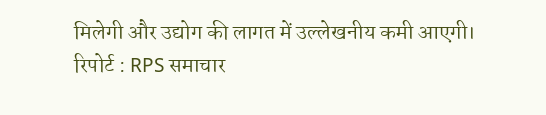मिलेगी और उद्योग की लागत में उल्लेखनीय कमी आएगी।
रिपोर्ट : RPS समाचार